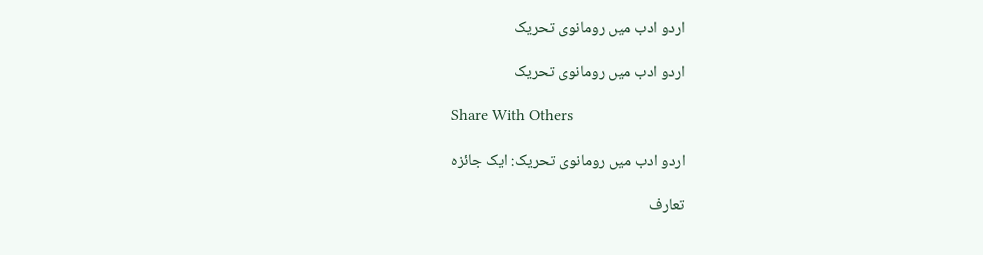اردو ادب میں رومانوی تحریک

اردو ادب میں رومانوی تحریک

Share With Others

اردو ادب میں رومانوی تحریک: ایک جائزہ

تعارف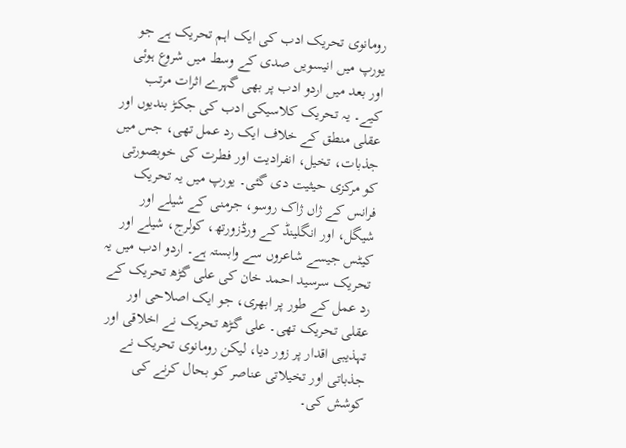رومانوی تحریک ادب کی ایک اہم تحریک ہے جو یورپ میں انیسویں صدی کے وسط میں شروع ہوئی اور بعد میں اردو ادب پر بھی گہرے اثرات مرتب کیے۔ یہ تحریک کلاسیکی ادب کی جکڑ بندیوں اور عقلی منطق کے خلاف ایک رد عمل تھی، جس میں جذبات، تخیل، انفرادیت اور فطرت کی خوبصورتی کو مرکزی حیثیت دی گئی۔ یورپ میں یہ تحریک فرانس کے ژاں ژاک روسو، جرمنی کے شیلے اور شیگل، اور انگلینڈ کے ورڈزورتھ، کولرج، شیلے اور کیٹس جیسے شاعروں سے وابستہ ہے۔ اردو ادب میں یہ تحریک سرسید احمد خان کی علی گڑھ تحریک کے رد عمل کے طور پر ابھری، جو ایک اصلاحی اور عقلی تحریک تھی۔ علی گڑھ تحریک نے اخلاقی اور تہذیبی اقدار پر زور دیا، لیکن رومانوی تحریک نے جذباتی اور تخیلاتی عناصر کو بحال کرنے کی کوشش کی۔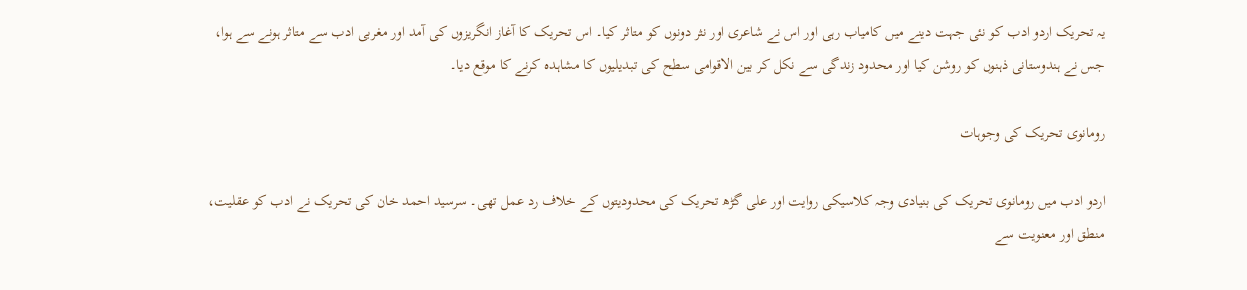یہ تحریک اردو ادب کو نئی جہت دینے میں کامیاب رہی اور اس نے شاعری اور نثر دونوں کو متاثر کیا۔ اس تحریک کا آغاز انگریزوں کی آمد اور مغربی ادب سے متاثر ہونے سے ہوا، جس نے ہندوستانی ذہنوں کو روشن کیا اور محدود زندگی سے نکل کر بین الاقوامی سطح کی تبدیلیوں کا مشاہدہ کرنے کا موقع دیا۔

رومانوی تحریک کی وجوہات

اردو ادب میں رومانوی تحریک کی بنیادی وجہ کلاسیکی روایت اور علی گڑھ تحریک کی محدودیتوں کے خلاف رد عمل تھی۔ سرسید احمد خان کی تحریک نے ادب کو عقلیت، منطق اور معنویت سے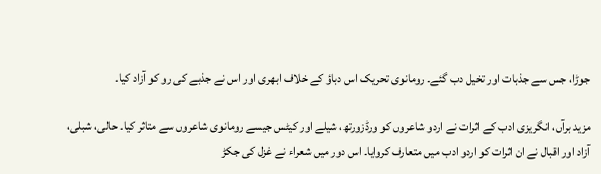جوڑا، جس سے جذبات اور تخیل دب گئے۔ رومانوی تحریک اس دباؤ کے خلاف ابھری اور اس نے جذبے کی رو کو آزاد کیا۔

مزید برآں، انگریزی ادب کے اثرات نے اردو شاعروں کو ورڈزورتھ، شیلے اور کیٹس جیسے رومانوی شاعروں سے متاثر کیا۔ حالی، شبلی، آزاد اور اقبال نے ان اثرات کو اردو ادب میں متعارف کروایا۔ اس دور میں شعراء نے غزل کی جکڑ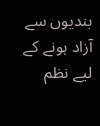بندیوں سے آزاد ہونے کے لیے نظم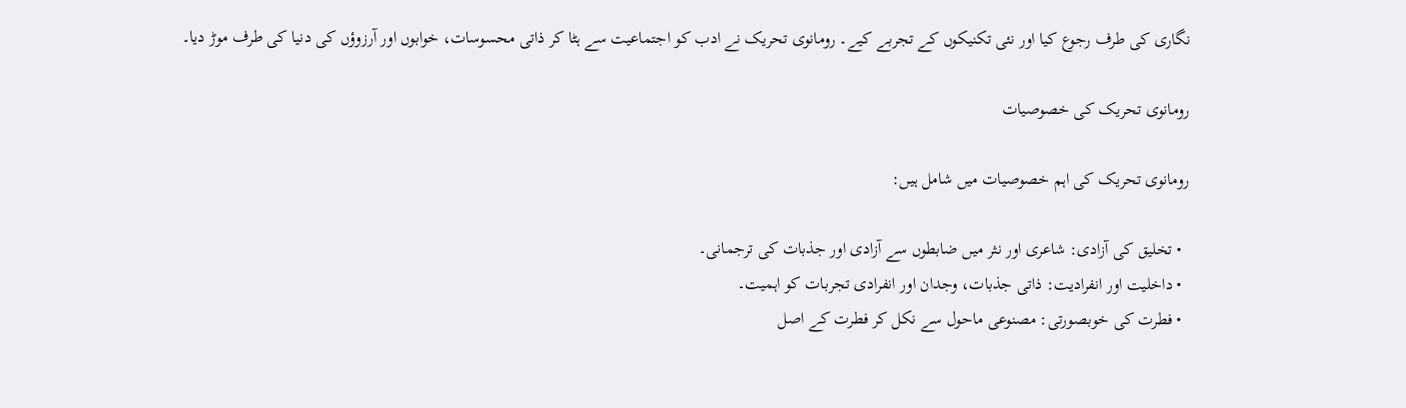نگاری کی طرف رجوع کیا اور نئی تکنیکوں کے تجربے کیے۔ رومانوی تحریک نے ادب کو اجتماعیت سے ہٹا کر ذاتی محسوسات، خوابوں اور آرزوؤں کی دنیا کی طرف موڑ دیا۔

رومانوی تحریک کی خصوصیات

رومانوی تحریک کی اہم خصوصیات میں شامل ہیں:

  • تخلیق کی آزادی: شاعری اور نثر میں ضابطوں سے آزادی اور جذبات کی ترجمانی۔
  • داخلیت اور انفرادیت: ذاتی جذبات، وجدان اور انفرادی تجربات کو اہمیت۔
  • فطرت کی خوبصورتی: مصنوعی ماحول سے نکل کر فطرت کے اصل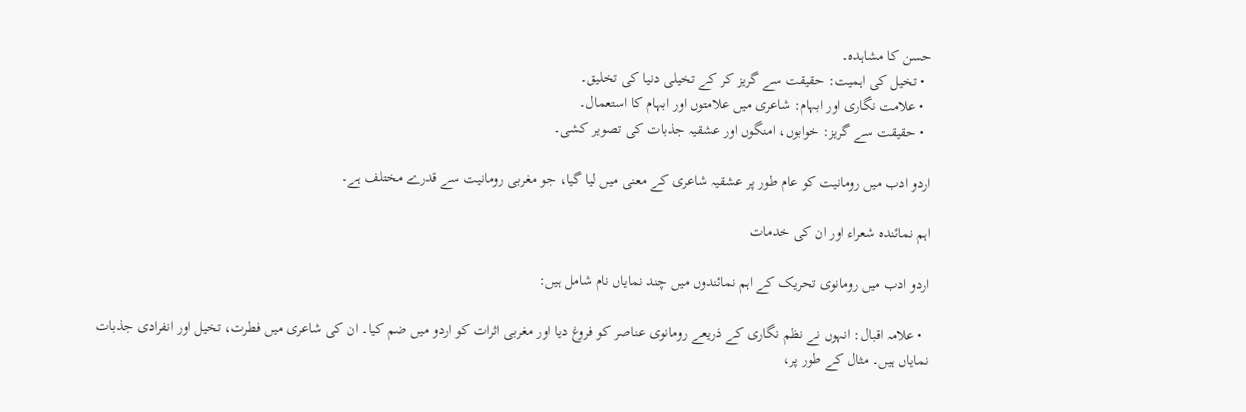حسن کا مشاہدہ۔
  • تخیل کی اہمیت: حقیقت سے گریز کر کے تخیلی دنیا کی تخلیق۔
  • علامت نگاری اور ابہام: شاعری میں علامتوں اور ابہام کا استعمال۔
  • حقیقت سے گریز: خوابوں، امنگوں اور عشقیہ جذبات کی تصویر کشی۔

اردو ادب میں رومانیت کو عام طور پر عشقیہ شاعری کے معنی میں لیا گیا، جو مغربی رومانیت سے قدرے مختلف ہے۔

اہم نمائندہ شعراء اور ان کی خدمات

اردو ادب میں رومانوی تحریک کے اہم نمائندوں میں چند نمایاں نام شامل ہیں:

  • علامہ اقبال: انہوں نے نظم نگاری کے ذریعے رومانوی عناصر کو فروغ دیا اور مغربی اثرات کو اردو میں ضم کیا۔ ان کی شاعری میں فطرت، تخیل اور انفرادی جذبات نمایاں ہیں۔ مثال کے طور پر،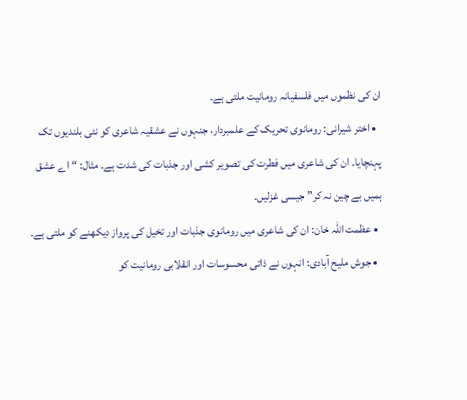ان کی نظموں میں فلسفیانہ رومانیت ملتی ہے۔
  • اختر شیرانی: رومانوی تحریک کے علمبردار، جنہوں نے عشقیہ شاعری کو نئی بلندیوں تک پہنچایا۔ ان کی شاعری میں فطرت کی تصویر کشی اور جذبات کی شدت ہے۔ مثال: “اے عشق ہمیں بے چین نہ کر” جیسی غزلیں۔
  • عظمت اللہ خان: ان کی شاعری میں رومانوی جذبات اور تخیل کی پرواز دیکھنے کو ملتی ہے۔
  • جوش ملیح آبادی: انہوں نے ذاتی محسوسات اور انقلابی رومانیت کو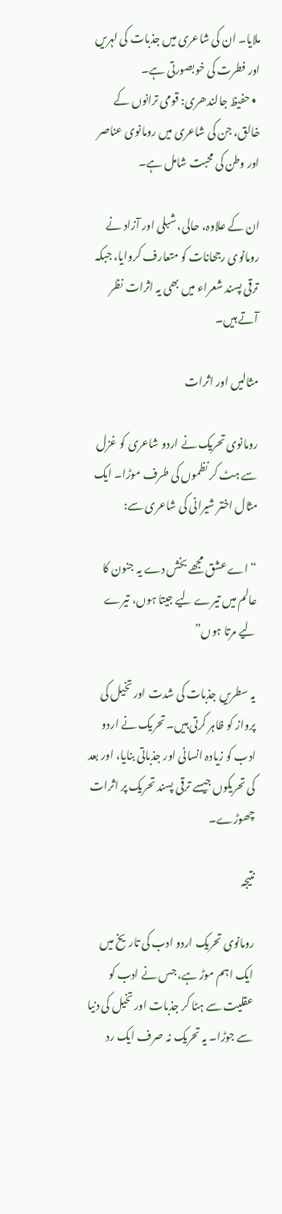ملایا۔ ان کی شاعری میں جذبات کی لہریں اور فطرت کی خوبصورتی ہے۔
  • حفیظ جالندھری: قومی ترانوں کے خالق، جن کی شاعری میں رومانوی عناصر اور وطن کی محبت شامل ہے۔

ان کے علاوہ، حالی، شبلی اور آزاد نے رومانوی رجحانات کو متعارف کروایا، جبکہ ترقی پسند شعراء میں بھی یہ اثرات نظر آتے ہیں۔

مثالیں اور اثرات

رومانوی تحریک نے اردو شاعری کو غزل سے ہٹ کر نظموں کی طرف موڑا۔ ایک مثال اختر شیرانی کی شاعری سے:

“اے عشق مجھے بخش دے یہ جنون کا عالم میں تیرے لیے جیتا ہوں، تیرے لیے مرتا ہوں”

یہ سطریں جذبات کی شدت اور تخیل کی پرواز کو ظاہر کرتی ہیں۔ تحریک نے اردو ادب کو زیادہ انسانی اور جذباتی بنایا، اور بعد کی تحریکوں جیسے ترقی پسند تحریک پر اثرات چھوڑے۔

نتیجہ

رومانوی تحریک اردو ادب کی تاریخ میں ایک اہم موڑ ہے، جس نے ادب کو عقلیت سے ہٹا کر جذبات اور تخیل کی دنیا سے جوڑا۔ یہ تحریک نہ صرف ایک رد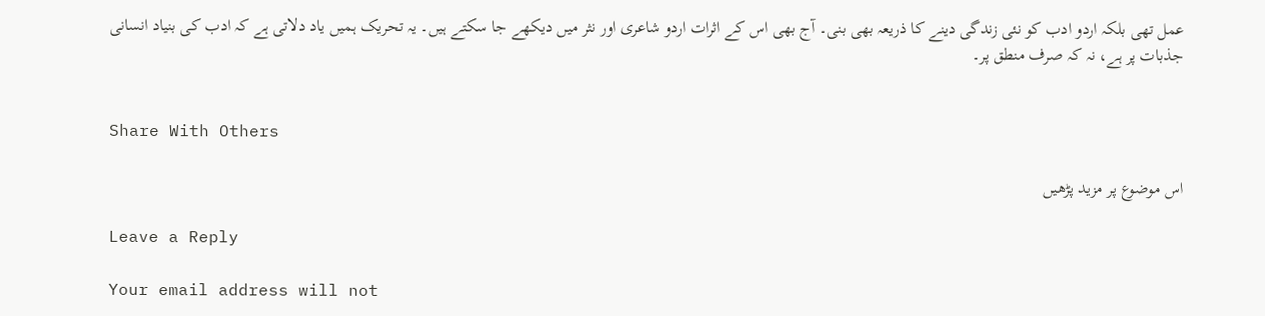عمل تھی بلکہ اردو ادب کو نئی زندگی دینے کا ذریعہ بھی بنی۔ آج بھی اس کے اثرات اردو شاعری اور نثر میں دیکھے جا سکتے ہیں۔ یہ تحریک ہمیں یاد دلاتی ہے کہ ادب کی بنیاد انسانی جذبات پر ہے، نہ کہ صرف منطق پر۔


Share With Others

اس موضوع پر مزید پڑھیں

Leave a Reply

Your email address will not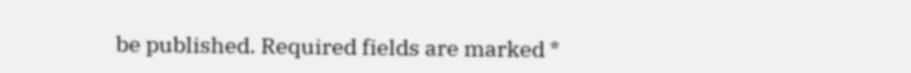be published. Required fields are marked *